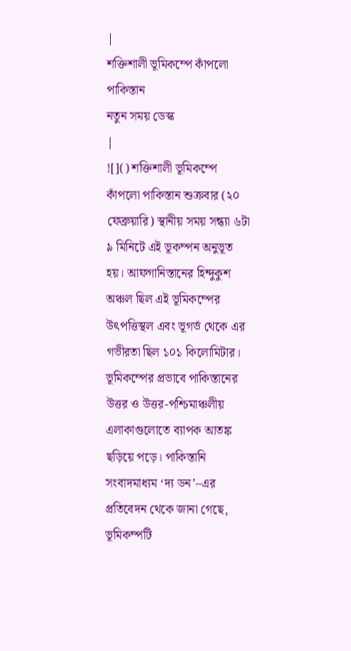|
শক্তিশালী ভূমিকম্পে কাঁপলো পাকিস্তান
নতুন সময় ডেস্ক
|
![]() শক্তিশালী ভূমিকম্পে কাঁপলো পাকিস্তান শুক্রবার (২০ ফেব্রুয়ারি) স্থানীয় সময় সন্ধ্যা ৬টা ৯ মিনিটে এই ভূকম্পন অনুভূত হয়। আফগানিস্তানের হিন্দুকুশ অঞ্চল ছিল এই ভূমিকম্পের উৎপত্তিস্থল এবং ভূগর্ভ থেকে এর গভীরতা ছিল ১০১ কিলোমিটার। ভূমিকম্পের প্রভাবে পাকিস্তানের উত্তর ও উত্তর-পশ্চিমাঞ্চলীয় এলাকাগুলোতে ব্যাপক আতঙ্ক ছড়িয়ে পড়ে। পাকিস্তানি সংবাদমাধ্যম ‘দ্য ডন’–এর প্রতিবেদন থেকে জানা গেছে, ভূমিকম্পটি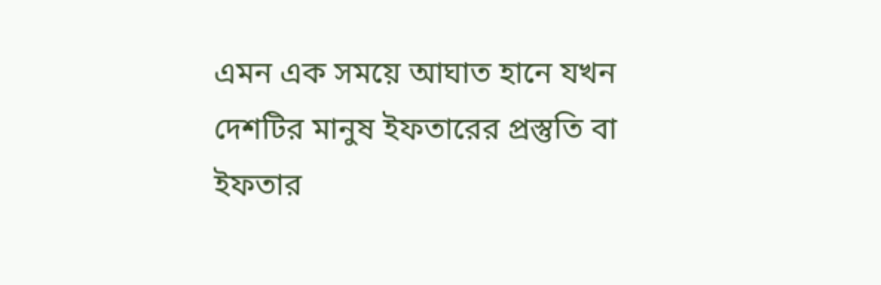এমন এক সময়ে আঘাত হানে যখন দেশটির মানুষ ইফতারের প্রস্তুতি বা ইফতার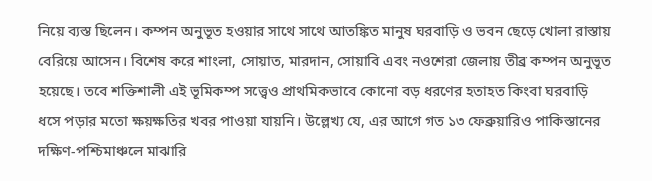নিয়ে ব্যস্ত ছিলেন। কম্পন অনুভূত হওয়ার সাথে সাথে আতঙ্কিত মানুষ ঘরবাড়ি ও ভবন ছেড়ে খোলা রাস্তায় বেরিয়ে আসেন। বিশেষ করে শাংলা, সোয়াত, মারদান, সোয়াবি এবং নওশেরা জেলায় তীব্র কম্পন অনুভূত হয়েছে। তবে শক্তিশালী এই ভূমিকম্প সত্ত্বেও প্রাথমিকভাবে কোনো বড় ধরণের হতাহত কিংবা ঘরবাড়ি ধসে পড়ার মতো ক্ষয়ক্ষতির খবর পাওয়া যায়নি। উল্লেখ্য যে, এর আগে গত ১৩ ফেব্রুয়ারিও পাকিস্তানের দক্ষিণ-পশ্চিমাঞ্চলে মাঝারি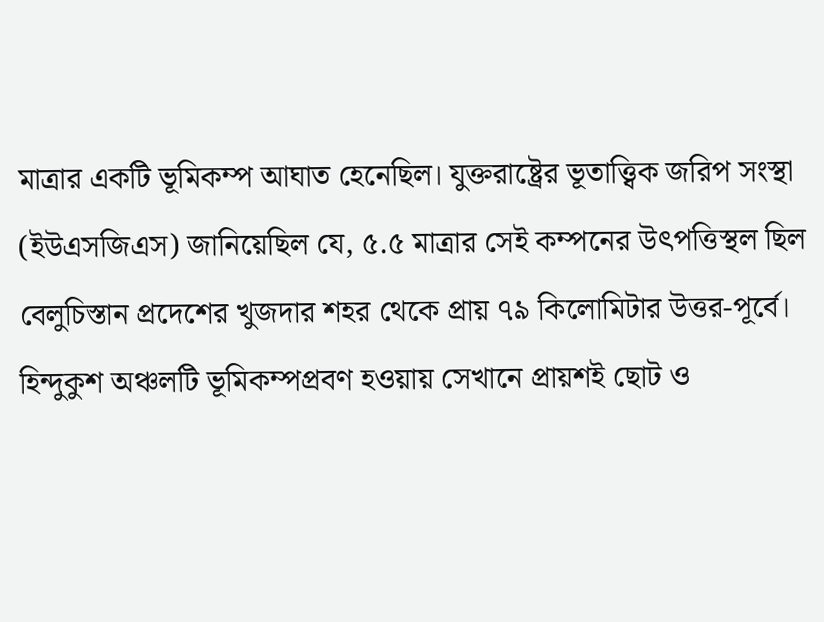মাত্রার একটি ভূমিকম্প আঘাত হেনেছিল। যুক্তরাষ্ট্রের ভূতাত্ত্বিক জরিপ সংস্থা (ইউএসজিএস) জানিয়েছিল যে, ৫.৫ মাত্রার সেই কম্পনের উৎপত্তিস্থল ছিল বেলুচিস্তান প্রদেশের খুজদার শহর থেকে প্রায় ৭৯ কিলোমিটার উত্তর-পূর্বে। হিন্দুকুশ অঞ্চলটি ভূমিকম্পপ্রবণ হওয়ায় সেখানে প্রায়শই ছোট ও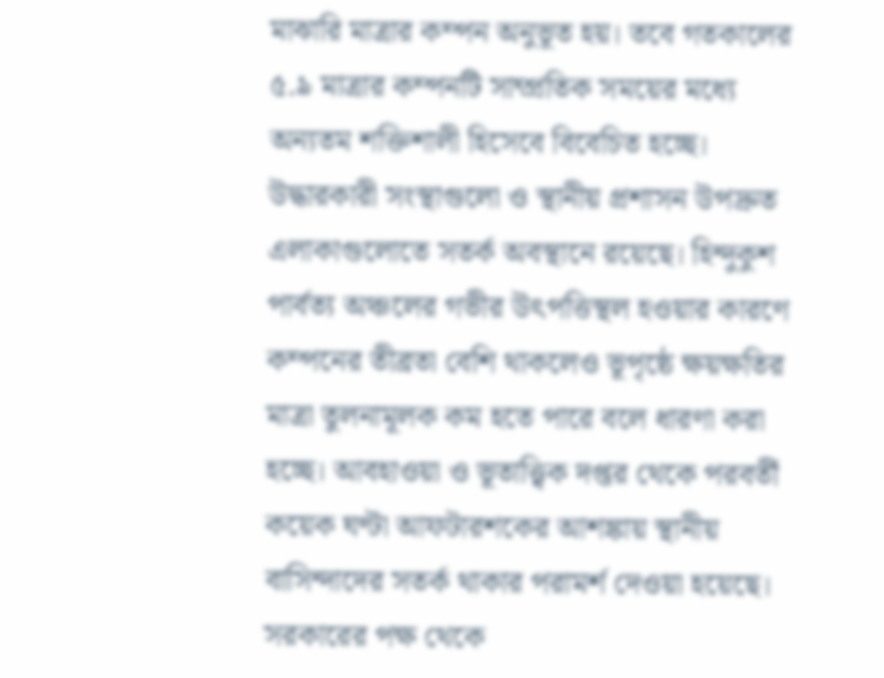মাঝারি মাত্রার কম্পন অনুভূত হয়। তবে গতকালের ৫.৯ মাত্রার কম্পনটি সাম্প্রতিক সময়ের মধ্যে অন্যতম শক্তিশালী হিসেবে বিবেচিত হচ্ছে। উদ্ধারকারী সংস্থাগুলো ও স্থানীয় প্রশাসন উপদ্রুত এলাকাগুলোতে সতর্ক অবস্থানে রয়েছে। হিন্দুকুশ পার্বত্য অঞ্চলের গভীর উৎপত্তিস্থল হওয়ার কারণে কম্পনের তীব্রতা বেশি থাকলেও ভূপৃষ্ঠে ক্ষয়ক্ষতির মাত্রা তুলনামূলক কম হতে পারে বলে ধারণা করা হচ্ছে। আবহাওয়া ও ভূতাত্ত্বিক দপ্তর থেকে পরবর্তী কয়েক ঘণ্টা আফটারশকের আশঙ্কায় স্থানীয় বাসিন্দাদের সতর্ক থাকার পরামর্শ দেওয়া হয়েছে। সরকারের পক্ষ থেকে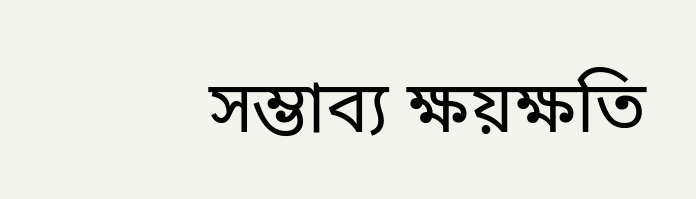সম্ভাব্য ক্ষয়ক্ষতি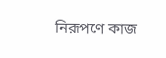নিরূপণে কাজ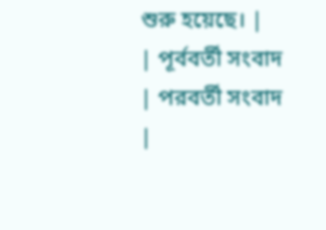শুরু হয়েছে। |
| পূর্ববর্তী সংবাদ | পরবর্তী সংবাদ |